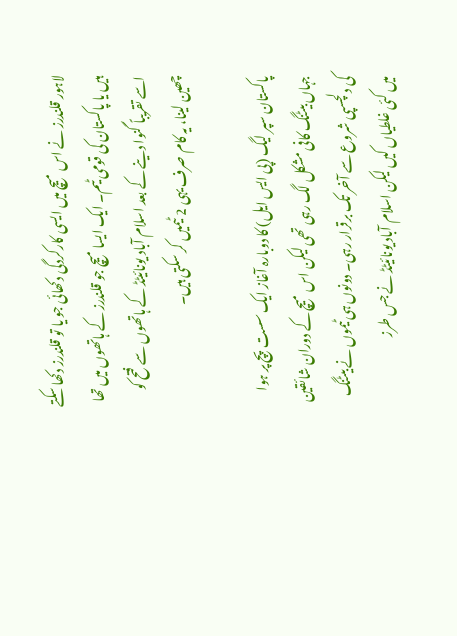لاہور قلندرز نے اس میچ میں ایسی کارکردگی دکھائی جو یا تو قلندرز دکھا سکتے ہیں یا پاکستان کی قومی ٹیم۔ ایک ایسا میچ جو قلندرز کے ہاتھوں میں تھا اسے تقریباً گنوا دینے کے بعد اسلام آباد یونائیٹڈ کے ہاتھوں سے فتح کو چھین لینا، یہ کام صرف یہی 2 ٹیمیں کر سکتی ہیں۔

پاکستان سپر لیگ (پی ایس ایل) کا دوبارہ آغاز ایک سست پچ پر ہوا جہاں بیٹنگ کافی مشکل لگ رہی تھی لیکن اس میچ کے دوران شائقین کی دلچسپی شروع سے آخر تک برقرار رہی۔ دونوں ہی ٹیموں نے بیٹنگ میں کئی غلطیاں کیں لیکن اسلام آباد یونائیٹڈ نے جس طرز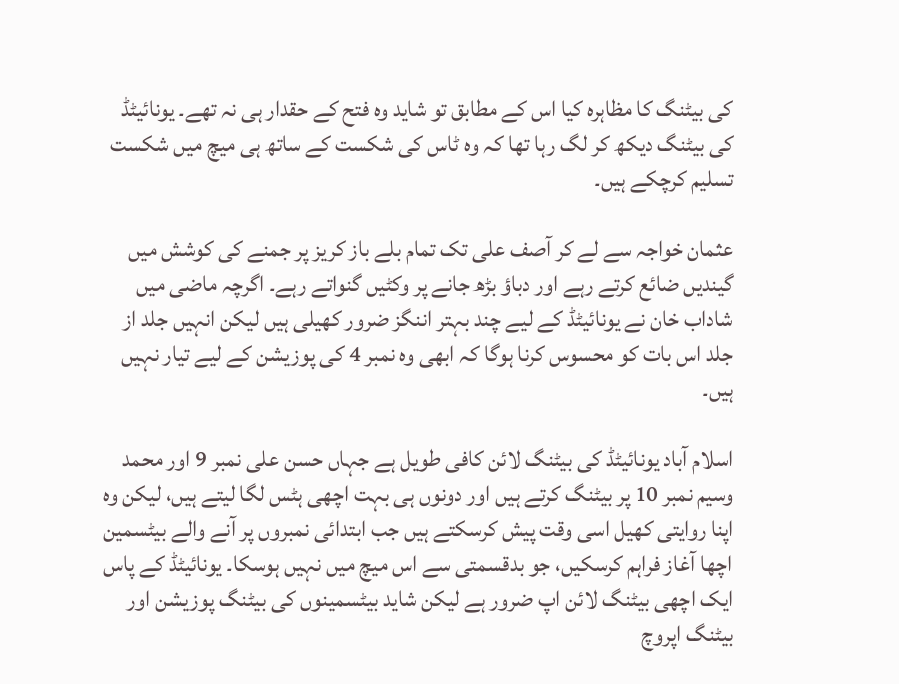کی بیٹنگ کا مظاہرہ کیا اس کے مطابق تو شاید وہ فتح کے حقدار ہی نہ تھے۔ یونائیٹڈ کی بیٹنگ دیکھ کر لگ رہا تھا کہ وہ ٹاس کی شکست کے ساتھ ہی میچ میں شکست تسلیم کرچکے ہیں۔

عثمان خواجہ سے لے کر آصف علی تک تمام بلے باز کریز پر جمنے کی کوشش میں گیندیں ضائع کرتے رہے اور دباؤ بڑھ جانے پر وکٹیں گنواتے رہے۔ اگرچہ ماضی میں شاداب خان نے یونائیٹڈ کے لیے چند بہتر اننگز ضرور کھیلی ہیں لیکن انہیں جلد از جلد اس بات کو محسوس کرنا ہوگا کہ ابھی وہ نمبر 4 کی پوزیشن کے لیے تیار نہیں ہیں۔

اسلام آباد یونائیٹڈ کی بیٹنگ لائن کافی طویل ہے جہاں حسن علی نمبر 9 اور محمد وسیم نمبر 10 پر بیٹنگ کرتے ہیں اور دونوں ہی بہت اچھی ہٹس لگا لیتے ہیں، لیکن وہ اپنا روایتی کھیل اسی وقت پیش کرسکتے ہیں جب ابتدائی نمبروں پر آنے والے بیٹسمین اچھا آغاز فراہم کرسکیں، جو بدقسمتی سے اس میچ میں نہیں ہوسکا۔ یونائیٹڈ کے پاس ایک اچھی بیٹنگ لائن اپ ضرور ہے لیکن شاید بیٹسمینوں کی بیٹنگ پوزیشن اور بیٹنگ اپروچ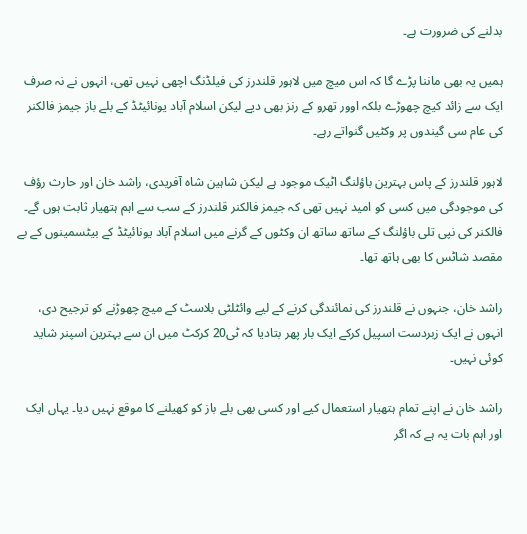بدلنے کی ضرورت ہے۔

ہمیں یہ بھی ماننا پڑے گا کہ اس میچ میں لاہور قلندرز کی فیلڈنگ اچھی نہیں تھی، انہوں نے نہ صرف ایک سے زائد کیچ چھوڑے بلکہ اوور تھرو کے رنز بھی دیے لیکن اسلام آباد یونائیٹڈ کے بلے باز جیمز فالکنر کی عام سی گیندوں پر وکٹیں گنواتے رہے۔

لاہور قلندرز کے پاس بہترین باؤلنگ اٹیک موجود ہے لیکن شاہین شاہ آفریدی، راشد خان اور حارث رؤف کی موجودگی میں کسی کو امید نہیں تھی کہ جیمز فالکنر قلندرز کے سب سے اہم ہتھیار ثابت ہوں گے۔ فالکنر کی نپی تلی باؤلنگ کے ساتھ ساتھ ان وکٹوں کے گرنے میں اسلام آباد یونائیٹڈ کے بیٹسمینوں کے بے مقصد شاٹس کا بھی ہاتھ تھا۔

راشد خان، جنہوں نے قلندرز کی نمائندگی کرنے کے لیے وائٹلٹی بلاسٹ کے میچ چھوڑنے کو ترجیح دی، انہوں نے ایک زبردست اسپیل کرکے ایک بار پھر بتادیا کہ ٹی20 کرکٹ میں ان سے بہترین اسپنر شاید کوئی نہیں۔

راشد خان نے اپنے تمام ہتھیار استعمال کیے اور کسی بھی بلے باز کو کھیلنے کا موقع نہیں دیا۔ یہاں ایک اور اہم بات یہ ہے کہ اگر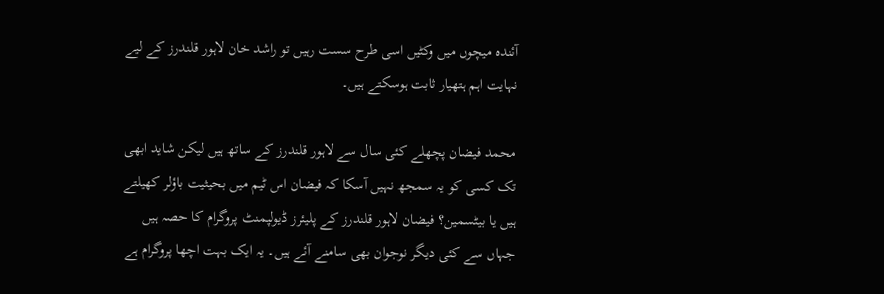آئندہ میچوں میں وکٹیں اسی طرح سست رہیں تو راشد خان لاہور قلندرز کے لیے نہایت اہم ہتھیار ثابت ہوسکتے ہیں۔

محمد فیضان پچھلے کئی سال سے لاہور قلندرز کے ساتھ ہیں لیکن شاید ابھی تک کسی کو یہ سمجھ نہیں آسکا کہ فیضان اس ٹیم میں بحیثیت باؤلر کھیلتے ہیں یا بیٹسمین؟ فیضان لاہور قلندرز کے پلیئرز ڈیولپمنٹ پروگرام کا حصہ ہیں جہاں سے کئی دیگر نوجوان بھی سامنے آئے ہیں۔ یہ ایک بہت اچھا پروگرام ہے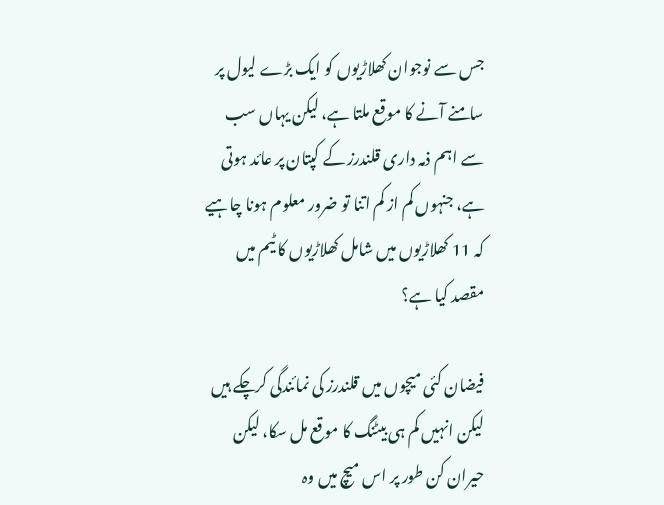جس سے نوجوان کھلاڑیوں کو ایک بڑے لیول پر سامنے آنے کا موقع ملتا ہے، لیکن یہاں سب سے اہم ذمہ داری قلندرز کے کپتان پر عائد ہوتی ہے، جنہوں کم از کم اتنا تو ضرور معلوم ہونا چاہیے کہ 11 کھلاڑیوں میں شامل کھلاڑیوں کا ٹیم میں مقصد کیا ہے؟

فیضان کئی میچوں میں قلندرز کی نمائندگی کرچکے ہیں لیکن انہیں کم ہی بیٹنگ کا موقع مل سکا، لیکن حیران کن طور پر اس میچ میں وہ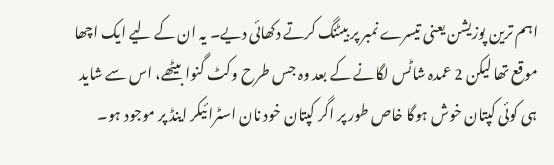اہم ترین پوزیشن یعنی تیسرے نمبر پر بیٹنگ کرتے دکھائی دیے۔ یہ ان کے لیے ایک اچھا موقع تھا لیکن 2 عمدہ شاٹس لگانے کے بعد وہ جس طرح وکٹ گنوا بیٹھے، اس سے شاید ہی کوئی کپتان خوش ہوگا خاص طور پر اگر کپتان خود نان اسٹرائیکر اینڈ پر موجود ہو۔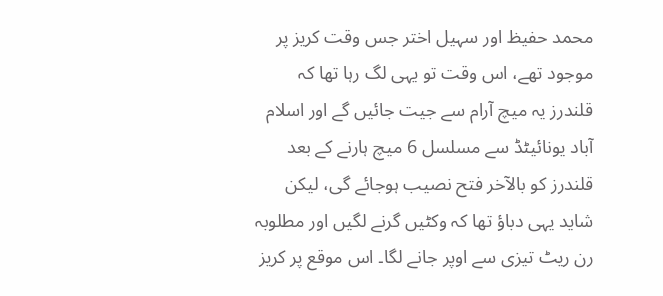محمد حفیظ اور سہیل اختر جس وقت کریز پر موجود تھے، اس وقت تو یہی لگ رہا تھا کہ قلندرز یہ میچ آرام سے جیت جائیں گے اور اسلام آباد یونائیٹڈ سے مسلسل 6 میچ ہارنے کے بعد قلندرز کو بالآخر فتح نصیب ہوجائے گی، لیکن شاید یہی دباؤ تھا کہ وکٹیں گرنے لگیں اور مطلوبہ رن ریٹ تیزی سے اوپر جانے لگا۔ اس موقع پر کریز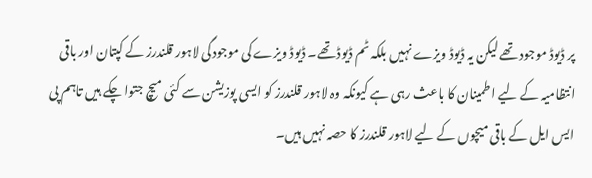پر ڈیوڈ موجود تھے لیکن یہ ڈیوڈ ویزے نہیں بلکہ ٹم ڈیوڈ تھے۔ ڈیوڈ ویزے کی موجودگی لاہور قلندرز کے کپتان اور باقی انتظامیہ کے لیے اطمینان کا باعث رہی ہے کیونکہ وہ لاہور قلندرز کو ایسی پوزیشن سے کئی میچ جتوا چکے ہیں تاہم پی ایس ایل کے باقی میچوں کے لیے لاہور قلندرز کا حصہ نہیں ہیں۔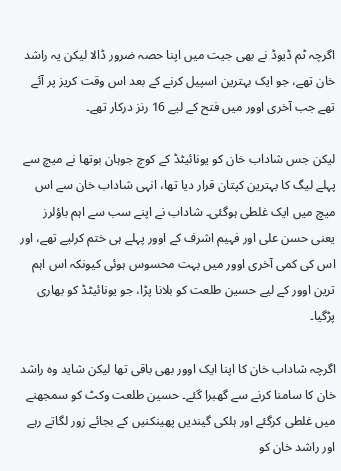اگرچہ ٹم ڈیوڈ نے بھی جیت میں اپنا حصہ ضرور ڈالا لیکن یہ راشد خان تھے، جو ایک بہترین اسپیل کرنے کے بعد اس وقت کریز پر آئے تھے جب آخری اوور میں فتح کے لیے 16 رنز درکار تھے۔

لیکن جس شاداب خان کو یونائیٹڈ کے کوچ جوہان بوتھا نے میچ سے پہلے لیگ کا بہترین کپتان قرار دیا تھا، انہی شاداب خان سے اس میچ میں ایک غلطی ہوگئی۔ شاداب نے اپنے سب سے اہم باؤلرز یعنی حسن علی اور فہیم اشرف کے اوور پہلے ہی ختم کرلیے تھے، اور اس کی کمی آخری اوور میں بہت محسوس ہوئی کیونکہ اس اہم ترین اوور کے لیے حسین طلعت کو بلانا پڑا، جو یونائیٹڈ کو بھاری پڑگیا۔

اگرچہ شاداب خان کا اپنا ایک اوور بھی باقی تھا لیکن شاید وہ راشد خان کا سامنا کرنے سے گھبرا گئے۔ حسین طلعت وکٹ کو سمجھنے میں غلطی کرگئے اور ہلکی گیندیں پھینکنیں کے بجائے زور لگاتے رہے اور راشد خان کو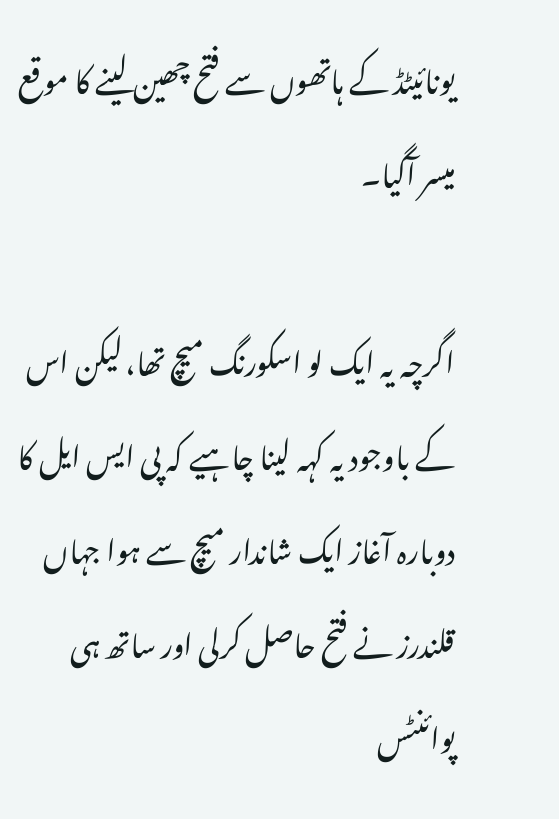یونائیٹڈ کے ہاتھوں سے فتح چھین لینے کا موقع میسر آگیا۔

اگرچہ یہ ایک لو اسکورنگ میچ تھا، لیکن اس کے باوجود یہ کہہ لینا چاہیے کہ پی ایس ایل کا دوبارہ آغاز ایک شاندار میچ سے ہوا جہاں قلندرز نے فتح حاصل کرلی اور ساتھ ہی پوائنٹس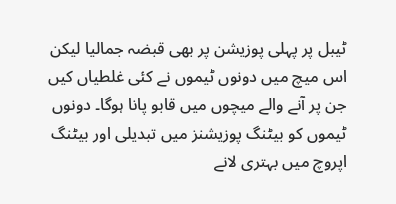ٹیبل پر پہلی پوزیشن پر بھی قبضہ جمالیا لیکن اس میچ میں دونوں ٹیموں نے کئی غلطیاں کیں جن پر آنے والے میچوں میں قابو پانا ہوگا۔ دونوں ٹیموں کو بیٹنگ پوزیشنز میں تبدیلی اور بیٹنگ اپروچ میں بہتری لانے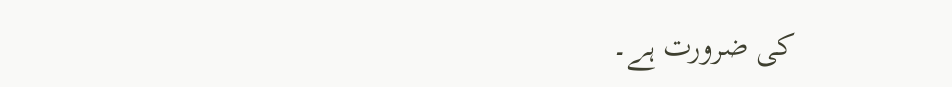کی ضرورت ہے۔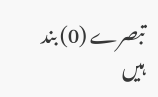تبصرے (0) بند ہیں